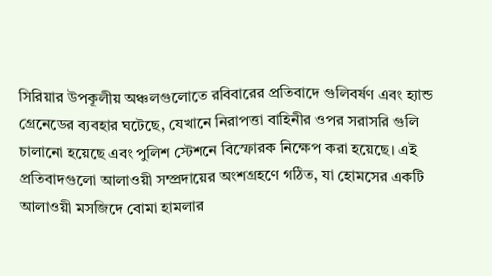সিরিয়ার উপকূলীয় অঞ্চলগুলোতে রবিবারের প্রতিবাদে গুলিবর্ষণ এবং হ্যান্ড গ্রেনেডের ব্যবহার ঘটেছে, যেখানে নিরাপত্তা বাহিনীর ওপর সরাসরি গুলি চালানো হয়েছে এবং পুলিশ স্টেশনে বিস্ফোরক নিক্ষেপ করা হয়েছে। এই প্রতিবাদগুলো আলাওয়ী সম্প্রদায়ের অংশগ্রহণে গঠিত, যা হোমসের একটি আলাওয়ী মসজিদে বোমা হামলার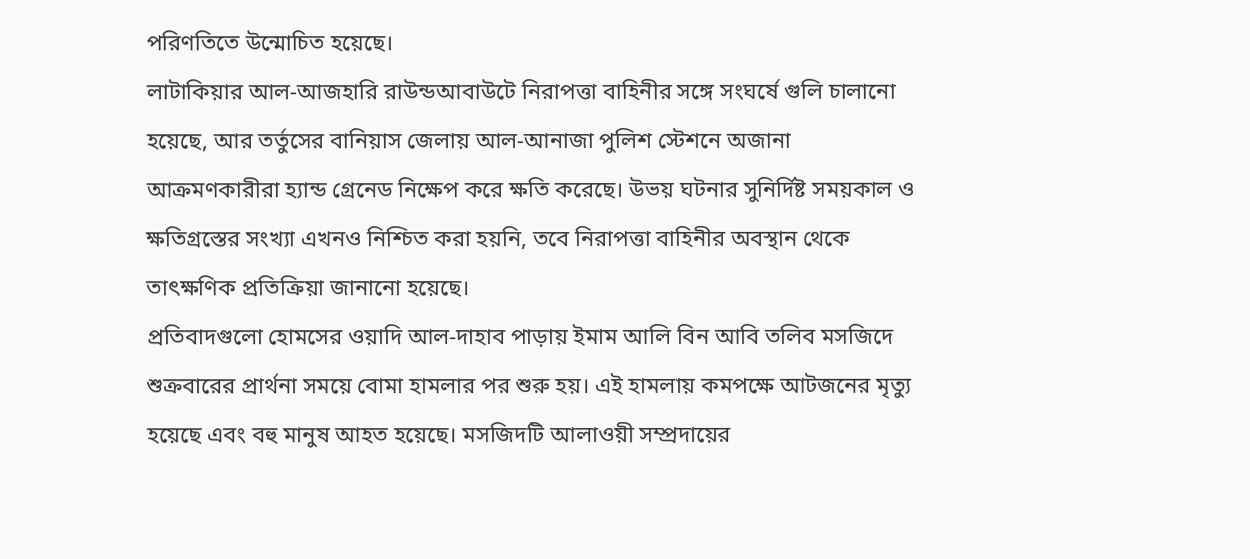পরিণতিতে উন্মোচিত হয়েছে।
লাটাকিয়ার আল-আজহারি রাউন্ডআবাউটে নিরাপত্তা বাহিনীর সঙ্গে সংঘর্ষে গুলি চালানো হয়েছে, আর তর্তুসের বানিয়াস জেলায় আল-আনাজা পুলিশ স্টেশনে অজানা আক্রমণকারীরা হ্যান্ড গ্রেনেড নিক্ষেপ করে ক্ষতি করেছে। উভয় ঘটনার সুনির্দিষ্ট সময়কাল ও ক্ষতিগ্রস্তের সংখ্যা এখনও নিশ্চিত করা হয়নি, তবে নিরাপত্তা বাহিনীর অবস্থান থেকে তাৎক্ষণিক প্রতিক্রিয়া জানানো হয়েছে।
প্রতিবাদগুলো হোমসের ওয়াদি আল-দাহাব পাড়ায় ইমাম আলি বিন আবি তলিব মসজিদে শুক্রবারের প্রার্থনা সময়ে বোমা হামলার পর শুরু হয়। এই হামলায় কমপক্ষে আটজনের মৃত্যু হয়েছে এবং বহু মানুষ আহত হয়েছে। মসজিদটি আলাওয়ী সম্প্রদায়ের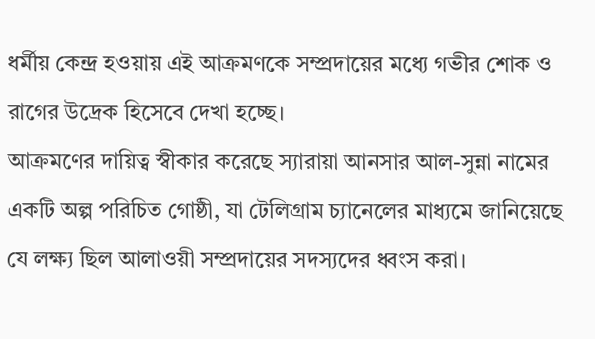ধর্মীয় কেন্দ্র হওয়ায় এই আক্রমণকে সম্প্রদায়ের মধ্যে গভীর শোক ও রাগের উদ্রেক হিসেবে দেখা হচ্ছে।
আক্রমণের দায়িত্ব স্বীকার করেছে স্যারায়া আনসার আল-সুন্না নামের একটি অল্প পরিচিত গোষ্ঠী, যা টেলিগ্রাম চ্যানেলের মাধ্যমে জানিয়েছে যে লক্ষ্য ছিল আলাওয়ী সম্প্রদায়ের সদস্যদের ধ্বংস করা।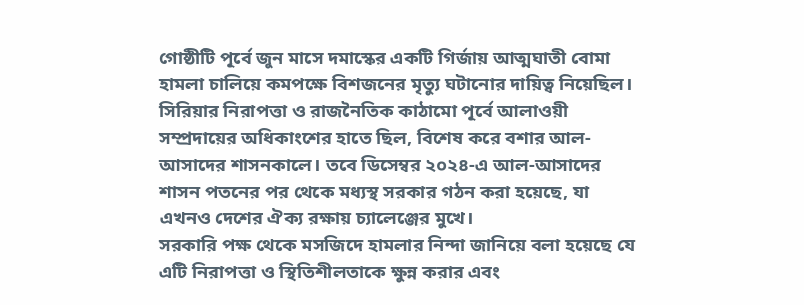গোষ্ঠীটি পূর্বে জুন মাসে দমাস্কের একটি গির্জায় আত্মঘাতী বোমা হামলা চালিয়ে কমপক্ষে বিশজনের মৃত্যু ঘটানোর দায়িত্ব নিয়েছিল।
সিরিয়ার নিরাপত্তা ও রাজনৈতিক কাঠামো পূর্বে আলাওয়ী সম্প্রদায়ের অধিকাংশের হাতে ছিল, বিশেষ করে বশার আল-আসাদের শাসনকালে। তবে ডিসেম্বর ২০২৪-এ আল-আসাদের শাসন পতনের পর থেকে মধ্যস্থ সরকার গঠন করা হয়েছে, যা এখনও দেশের ঐক্য রক্ষায় চ্যালেঞ্জের মুখে।
সরকারি পক্ষ থেকে মসজিদে হামলার নিন্দা জানিয়ে বলা হয়েছে যে এটি নিরাপত্তা ও স্থিতিশীলতাকে ক্ষুন্ন করার এবং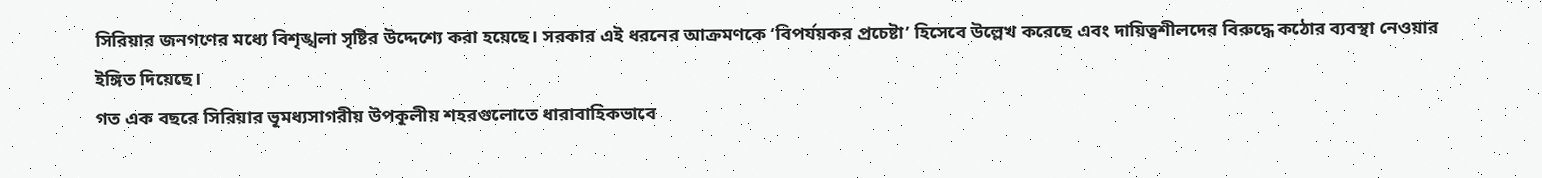সিরিয়ার জনগণের মধ্যে বিশৃঙ্খলা সৃষ্টির উদ্দেশ্যে করা হয়েছে। সরকার এই ধরনের আক্রমণকে ‘বিপর্যয়কর প্রচেষ্টা’ হিসেবে উল্লেখ করেছে এবং দায়িত্বশীলদের বিরুদ্ধে কঠোর ব্যবস্থা নেওয়ার ইঙ্গিত দিয়েছে।
গত এক বছরে সিরিয়ার ভূমধ্যসাগরীয় উপকূলীয় শহরগুলোতে ধারাবাহিকভাবে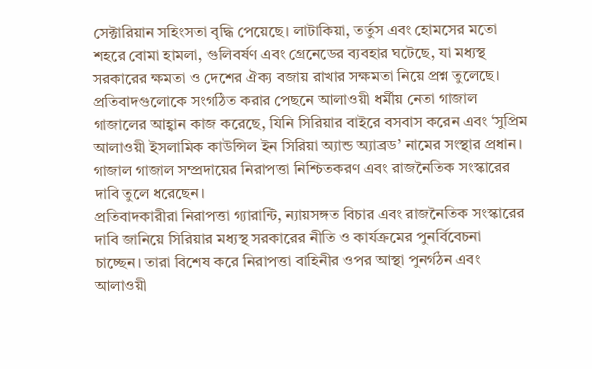সেক্টারিয়ান সহিংসতা বৃদ্ধি পেয়েছে। লাটাকিয়া, তর্তুস এবং হোমসের মতো শহরে বোমা হামলা, গুলিবর্ষণ এবং গ্রেনেডের ব্যবহার ঘটেছে, যা মধ্যস্থ সরকারের ক্ষমতা ও দেশের ঐক্য বজায় রাখার সক্ষমতা নিয়ে প্রশ্ন তুলেছে।
প্রতিবাদগুলোকে সংগঠিত করার পেছনে আলাওয়ী ধর্মীয় নেতা গাজাল গাজালের আহ্বান কাজ করেছে, যিনি সিরিয়ার বাইরে বসবাস করেন এবং ‘সুপ্রিম আলাওয়ী ইসলামিক কাউন্সিল ইন সিরিয়া অ্যান্ড অ্যাব্রড’ নামের সংস্থার প্রধান। গাজাল গাজাল সম্প্রদায়ের নিরাপত্তা নিশ্চিতকরণ এবং রাজনৈতিক সংস্কারের দাবি তুলে ধরেছেন।
প্রতিবাদকারীরা নিরাপত্তা গ্যারান্টি, ন্যায়সঙ্গত বিচার এবং রাজনৈতিক সংস্কারের দাবি জানিয়ে সিরিয়ার মধ্যস্থ সরকারের নীতি ও কার্যক্রমের পুনর্বিবেচনা চাচ্ছেন। তারা বিশেষ করে নিরাপত্তা বাহিনীর ওপর আস্থা পুনর্গঠন এবং আলাওয়ী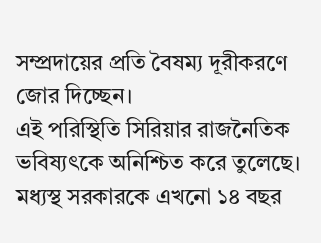সম্প্রদায়ের প্রতি বৈষম্য দূরীকরণে জোর দিচ্ছেন।
এই পরিস্থিতি সিরিয়ার রাজনৈতিক ভবিষ্যৎকে অনিশ্চিত করে তুলেছে। মধ্যস্থ সরকারকে এখনো ১৪ বছর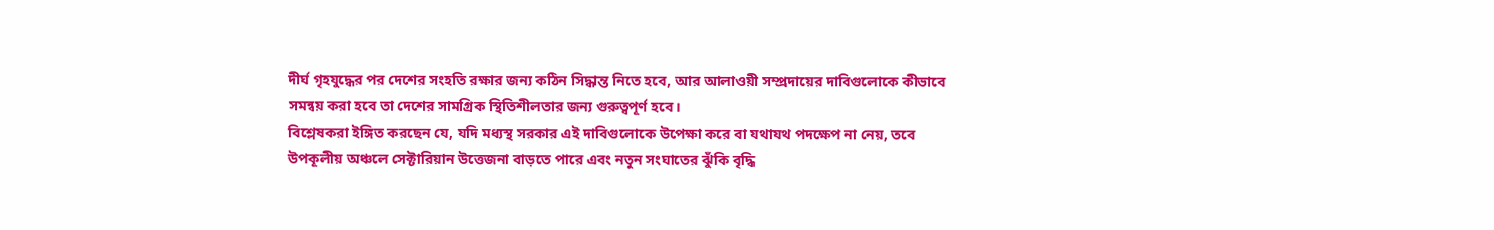দীর্ঘ গৃহযুদ্ধের পর দেশের সংহতি রক্ষার জন্য কঠিন সিদ্ধান্ত নিতে হবে, আর আলাওয়ী সম্প্রদায়ের দাবিগুলোকে কীভাবে সমন্বয় করা হবে তা দেশের সামগ্রিক স্থিতিশীলতার জন্য গুরুত্বপূর্ণ হবে।
বিশ্লেষকরা ইঙ্গিত করছেন যে, যদি মধ্যস্থ সরকার এই দাবিগুলোকে উপেক্ষা করে বা যথাযথ পদক্ষেপ না নেয়, তবে উপকূলীয় অঞ্চলে সেক্টারিয়ান উত্তেজনা বাড়তে পারে এবং নতুন সংঘাতের ঝুঁকি বৃদ্ধি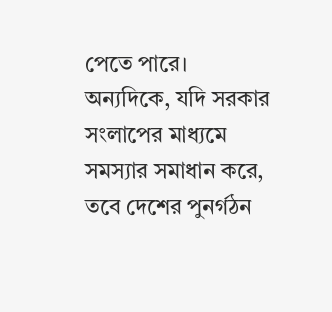পেতে পারে। অন্যদিকে, যদি সরকার সংলাপের মাধ্যমে সমস্যার সমাধান করে, তবে দেশের পুনর্গঠন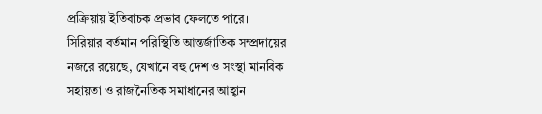প্রক্রিয়ায় ইতিবাচক প্রভাব ফেলতে পারে।
সিরিয়ার বর্তমান পরিস্থিতি আন্তর্জাতিক সম্প্রদায়ের নজরে রয়েছে, যেখানে বহু দেশ ও সংস্থা মানবিক সহায়তা ও রাজনৈতিক সমাধানের আহ্বান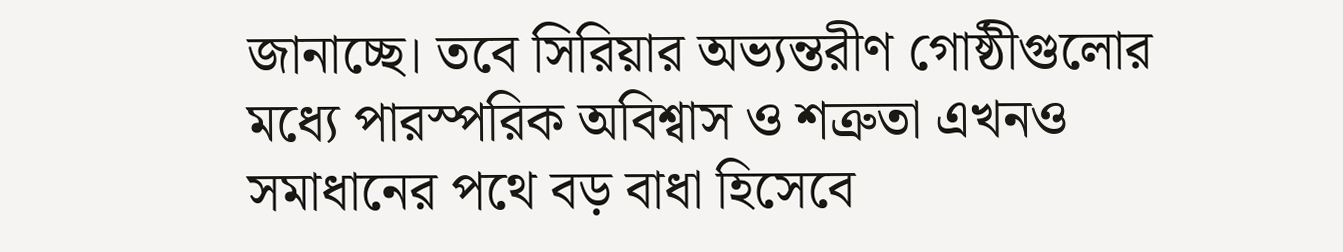জানাচ্ছে। তবে সিরিয়ার অভ্যন্তরীণ গোষ্ঠীগুলোর মধ্যে পারস্পরিক অবিশ্বাস ও শত্রুতা এখনও সমাধানের পথে বড় বাধা হিসেবে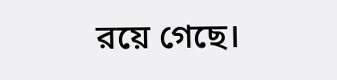রয়ে গেছে।